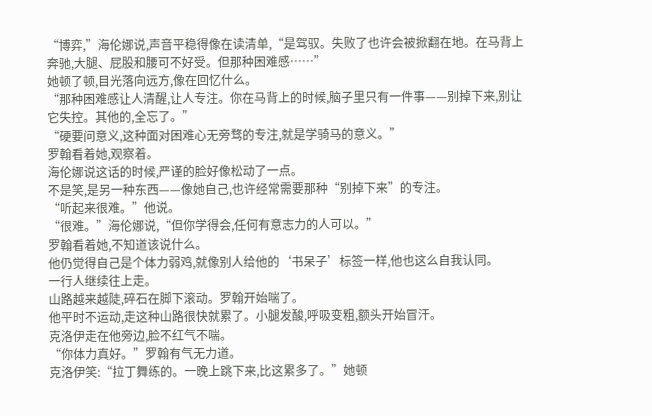“博弈,”海伦娜说,声音平稳得像在读清单,“是驾驭。失败了也许会被掀翻在地。在马背上奔驰,大腿、屁股和腰可不好受。但那种困难感……”
她顿了顿,目光落向远方,像在回忆什么。
“那种困难感让人清醒,让人专注。你在马背上的时候,脑子里只有一件事——别掉下来,别让它失控。其他的,全忘了。”
“硬要问意义,这种面对困难心无旁骛的专注,就是学骑马的意义。”
罗翰看着她,观察着。
海伦娜说这话的时候,严谨的脸好像松动了一点。
不是笑,是另一种东西——像她自己,也许经常需要那种“别掉下来”的专注。
“听起来很难。”他说。
“很难。”海伦娜说,“但你学得会,任何有意志力的人可以。”
罗翰看着她,不知道该说什么。
他仍觉得自己是个体力弱鸡,就像别人给他的‘书呆子’标签一样,他也这么自我认同。
一行人继续往上走。
山路越来越陡,碎石在脚下滚动。罗翰开始喘了。
他平时不运动,走这种山路很快就累了。小腿发酸,呼吸变粗,额头开始冒汗。
克洛伊走在他旁边,脸不红气不喘。
“你体力真好。”罗翰有气无力道。
克洛伊笑:“拉丁舞练的。一晚上跳下来,比这累多了。”她顿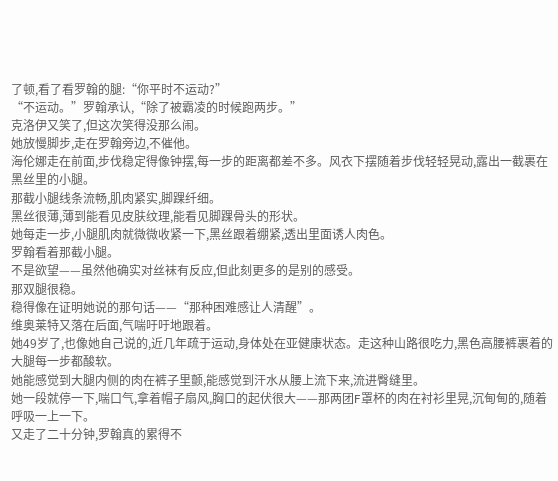了顿,看了看罗翰的腿:“你平时不运动?”
“不运动。”罗翰承认,“除了被霸凌的时候跑两步。”
克洛伊又笑了,但这次笑得没那么闹。
她放慢脚步,走在罗翰旁边,不催他。
海伦娜走在前面,步伐稳定得像钟摆,每一步的距离都差不多。风衣下摆随着步伐轻轻晃动,露出一截裹在黑丝里的小腿。
那截小腿线条流畅,肌肉紧实,脚踝纤细。
黑丝很薄,薄到能看见皮肤纹理,能看见脚踝骨头的形状。
她每走一步,小腿肌肉就微微收紧一下,黑丝跟着绷紧,透出里面诱人肉色。
罗翰看着那截小腿。
不是欲望——虽然他确实对丝袜有反应,但此刻更多的是别的感受。
那双腿很稳。
稳得像在证明她说的那句话——“那种困难感让人清醒”。
维奥莱特又落在后面,气喘吁吁地跟着。
她49岁了,也像她自己说的,近几年疏于运动,身体处在亚健康状态。走这种山路很吃力,黑色高腰裤裹着的大腿每一步都酸软。
她能感觉到大腿内侧的肉在裤子里颤,能感觉到汗水从腰上流下来,流进臀缝里。
她一段就停一下,喘口气,拿着帽子扇风,胸口的起伏很大——那两团F罩杯的肉在衬衫里晃,沉甸甸的,随着呼吸一上一下。
又走了二十分钟,罗翰真的累得不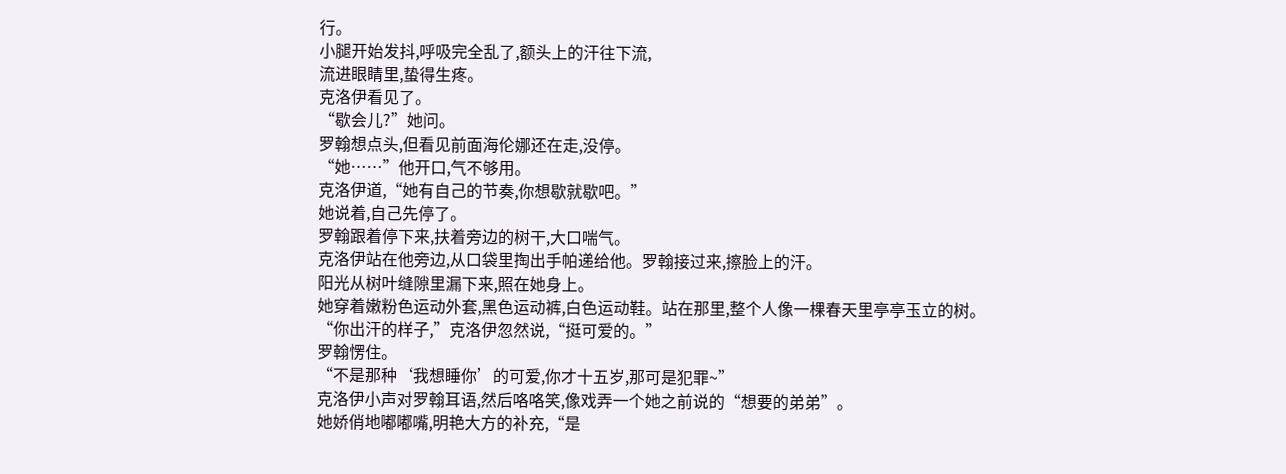行。
小腿开始发抖,呼吸完全乱了,额头上的汗往下流,
流进眼睛里,蛰得生疼。
克洛伊看见了。
“歇会儿?”她问。
罗翰想点头,但看见前面海伦娜还在走,没停。
“她……”他开口,气不够用。
克洛伊道,“她有自己的节奏,你想歇就歇吧。”
她说着,自己先停了。
罗翰跟着停下来,扶着旁边的树干,大口喘气。
克洛伊站在他旁边,从口袋里掏出手帕递给他。罗翰接过来,擦脸上的汗。
阳光从树叶缝隙里漏下来,照在她身上。
她穿着嫩粉色运动外套,黑色运动裤,白色运动鞋。站在那里,整个人像一棵春天里亭亭玉立的树。
“你出汗的样子,”克洛伊忽然说,“挺可爱的。”
罗翰愣住。
“不是那种‘我想睡你’的可爱,你才十五岁,那可是犯罪~”
克洛伊小声对罗翰耳语,然后咯咯笑,像戏弄一个她之前说的“想要的弟弟”。
她娇俏地嘟嘟嘴,明艳大方的补充,“是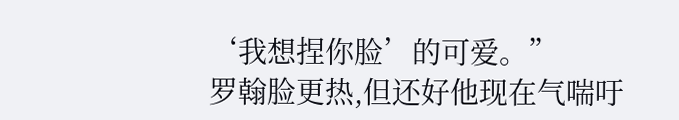‘我想捏你脸’的可爱。”
罗翰脸更热,但还好他现在气喘吁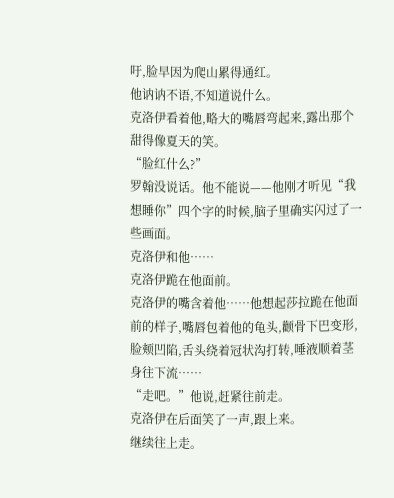吁,脸早因为爬山累得通红。
他讷讷不语,不知道说什么。
克洛伊看着他,略大的嘴唇弯起来,露出那个甜得像夏天的笑。
“脸红什么?”
罗翰没说话。他不能说——他刚才听见“我想睡你”四个字的时候,脑子里确实闪过了一些画面。
克洛伊和他……
克洛伊跪在他面前。
克洛伊的嘴含着他……他想起莎拉跪在他面前的样子,嘴唇包着他的龟头,颧骨下巴变形,脸颊凹陷,舌头绕着冠状沟打转,唾液顺着茎身往下流……
“走吧。”他说,赶紧往前走。
克洛伊在后面笑了一声,跟上来。
继续往上走。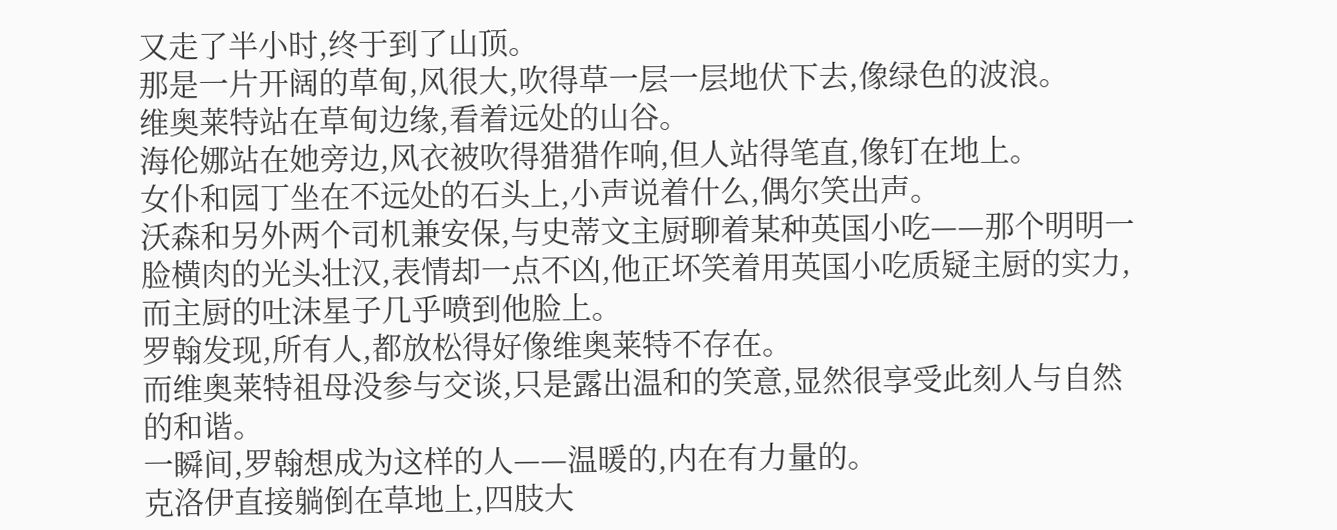又走了半小时,终于到了山顶。
那是一片开阔的草甸,风很大,吹得草一层一层地伏下去,像绿色的波浪。
维奥莱特站在草甸边缘,看着远处的山谷。
海伦娜站在她旁边,风衣被吹得猎猎作响,但人站得笔直,像钉在地上。
女仆和园丁坐在不远处的石头上,小声说着什么,偶尔笑出声。
沃森和另外两个司机兼安保,与史蒂文主厨聊着某种英国小吃——那个明明一脸横肉的光头壮汉,表情却一点不凶,他正坏笑着用英国小吃质疑主厨的实力,而主厨的吐沫星子几乎喷到他脸上。
罗翰发现,所有人,都放松得好像维奥莱特不存在。
而维奥莱特祖母没参与交谈,只是露出温和的笑意,显然很享受此刻人与自然的和谐。
一瞬间,罗翰想成为这样的人——温暖的,内在有力量的。
克洛伊直接躺倒在草地上,四肢大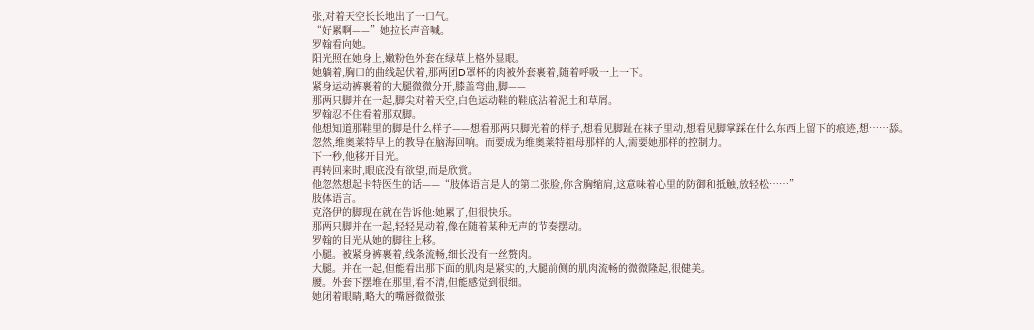张,对着天空长长地出了一口气。
“好累啊——”她拉长声音喊。
罗翰看向她。
阳光照在她身上,嫩粉色外套在绿草上格外显眼。
她躺着,胸口的曲线起伏着,那两团D罩杯的肉被外套裹着,随着呼吸一上一下。
紧身运动裤裹着的大腿微微分开,膝盖弯曲,脚——
那两只脚并在一起,脚尖对着天空,白色运动鞋的鞋底沾着泥土和草屑。
罗翰忍不住看着那双脚。
他想知道那鞋里的脚是什么样子——想看那两只脚光着的样子,想看见脚趾在袜子里动,想看见脚掌踩在什么东西上留下的痕迹,想……舔。
忽然,维奥莱特早上的教导在脑海回响。而要成为维奥莱特祖母那样的人,需要她那样的控制力。
下一秒,他移开目光。
再转回来时,眼底没有欲望,而是欣赏。
他忽然想起卡特医生的话——“肢体语言是人的第二张脸,你含胸缩肩,这意味着心里的防御和抵触,放轻松……”
肢体语言。
克洛伊的脚现在就在告诉他:她累了,但很快乐。
那两只脚并在一起,轻轻晃动着,像在随着某种无声的节奏摆动。
罗翰的目光从她的脚往上移。
小腿。被紧身裤裹着,线条流畅,细长没有一丝赘肉。
大腿。并在一起,但能看出那下面的肌肉是紧实的,大腿前侧的肌肉流畅的微微隆起,很健美。
腰。外套下摆堆在那里,看不清,但能感觉到很细。
她闭着眼睛,略大的嘴唇微微张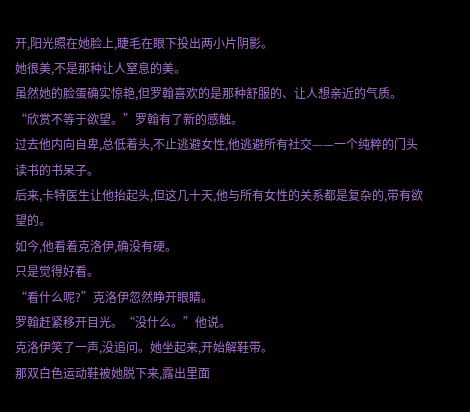开,阳光照在她脸上,睫毛在眼下投出两小片阴影。
她很美,不是那种让人窒息的美。
虽然她的脸蛋确实惊艳,但罗翰喜欢的是那种舒服的、让人想亲近的气质。
“欣赏不等于欲望。”罗翰有了新的感触。
过去他内向自卑,总低着头,不止逃避女性,他逃避所有社交——一个纯粹的门头读书的书呆子。
后来,卡特医生让他抬起头,但这几十天,他与所有女性的关系都是复杂的,带有欲望的。
如今,他看着克洛伊,确没有硬。
只是觉得好看。
“看什么呢?”克洛伊忽然睁开眼睛。
罗翰赶紧移开目光。“没什么。”他说。
克洛伊笑了一声,没追问。她坐起来,开始解鞋带。
那双白色运动鞋被她脱下来,露出里面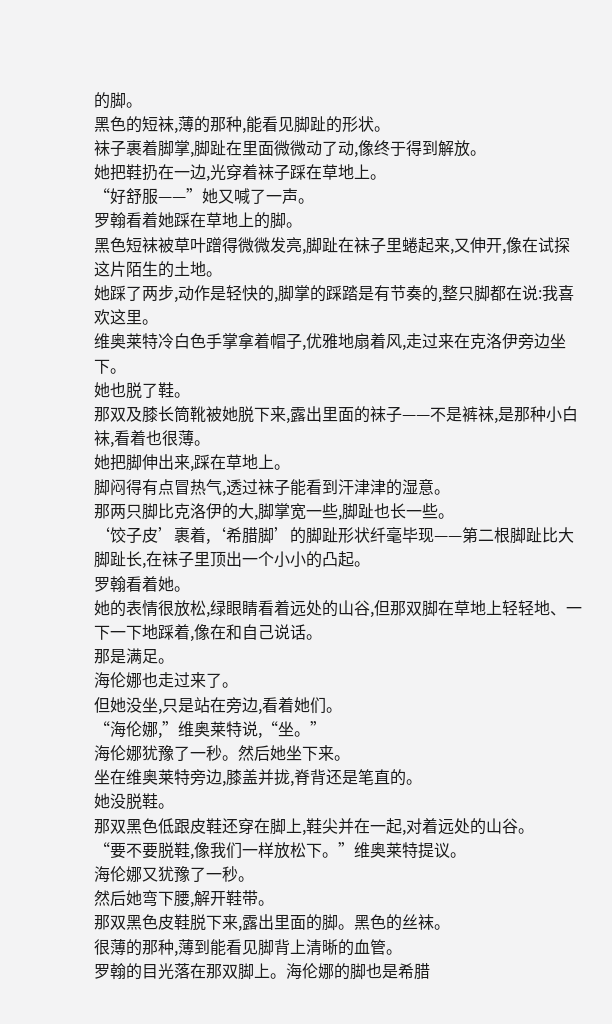的脚。
黑色的短袜,薄的那种,能看见脚趾的形状。
袜子裹着脚掌,脚趾在里面微微动了动,像终于得到解放。
她把鞋扔在一边,光穿着袜子踩在草地上。
“好舒服——”她又喊了一声。
罗翰看着她踩在草地上的脚。
黑色短袜被草叶蹭得微微发亮,脚趾在袜子里蜷起来,又伸开,像在试探这片陌生的土地。
她踩了两步,动作是轻快的,脚掌的踩踏是有节奏的,整只脚都在说:我喜欢这里。
维奥莱特冷白色手掌拿着帽子,优雅地扇着风,走过来在克洛伊旁边坐下。
她也脱了鞋。
那双及膝长筒靴被她脱下来,露出里面的袜子——不是裤袜,是那种小白袜,看着也很薄。
她把脚伸出来,踩在草地上。
脚闷得有点冒热气,透过袜子能看到汗津津的湿意。
那两只脚比克洛伊的大,脚掌宽一些,脚趾也长一些。
‘饺子皮’裹着,‘希腊脚’的脚趾形状纤毫毕现——第二根脚趾比大脚趾长,在袜子里顶出一个小小的凸起。
罗翰看着她。
她的表情很放松,绿眼睛看着远处的山谷,但那双脚在草地上轻轻地、一下一下地踩着,像在和自己说话。
那是满足。
海伦娜也走过来了。
但她没坐,只是站在旁边,看着她们。
“海伦娜,”维奥莱特说,“坐。”
海伦娜犹豫了一秒。然后她坐下来。
坐在维奥莱特旁边,膝盖并拢,脊背还是笔直的。
她没脱鞋。
那双黑色低跟皮鞋还穿在脚上,鞋尖并在一起,对着远处的山谷。
“要不要脱鞋,像我们一样放松下。”维奥莱特提议。
海伦娜又犹豫了一秒。
然后她弯下腰,解开鞋带。
那双黑色皮鞋脱下来,露出里面的脚。黑色的丝袜。
很薄的那种,薄到能看见脚背上清晰的血管。
罗翰的目光落在那双脚上。海伦娜的脚也是希腊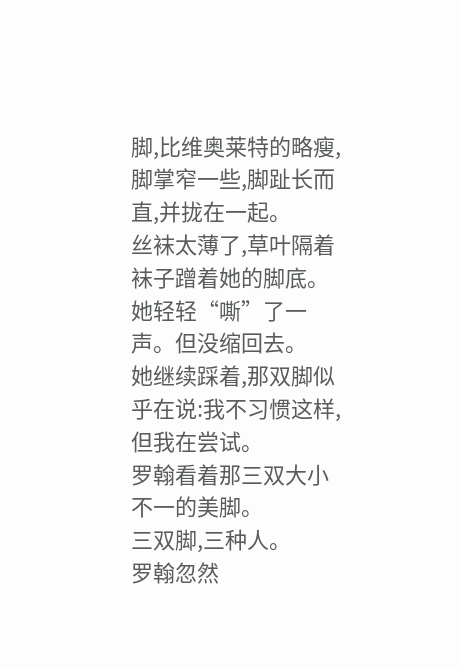脚,比维奥莱特的略瘦,脚掌窄一些,脚趾长而直,并拢在一起。
丝袜太薄了,草叶隔着袜子蹭着她的脚底。她轻轻“嘶”了一声。但没缩回去。
她继续踩着,那双脚似乎在说:我不习惯这样,但我在尝试。
罗翰看着那三双大小不一的美脚。
三双脚,三种人。
罗翰忽然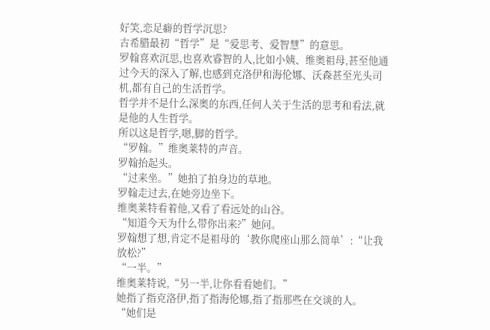好笑,恋足癖的哲学沉思?
古希腊最初“哲学”是“爱思考、爱智慧”的意思。
罗翰喜欢沉思,也喜欢睿智的人,比如小姨、维奥祖母,甚至他通过今天的深入了解,也感到克洛伊和海伦娜、沃森甚至光头司机,都有自己的生活哲学。
哲学并不是什么深奥的东西,任何人关于生活的思考和看法,就是他的人生哲学。
所以这是哲学,嗯,脚的哲学。
“罗翰。”维奥莱特的声音。
罗翰抬起头。
“过来坐。”她拍了拍身边的草地。
罗翰走过去,在她旁边坐下。
维奥莱特看着他,又看了看远处的山谷。
“知道今天为什么带你出来?”她问。
罗翰想了想,肯定不是祖母的‘教你爬座山那么简单’:“让我放松?”
“一半。”
维奥莱特说,“另一半,让你看看她们。”
她指了指克洛伊,指了指海伦娜,指了指那些在交谈的人。
“她们是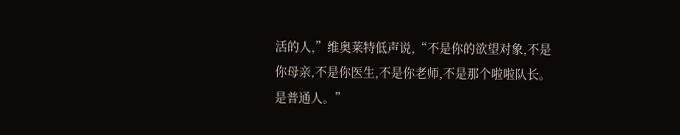活的人,”维奥莱特低声说,“不是你的欲望对象,不是你母亲,不是你医生,不是你老师,不是那个啦啦队长。是普通人。”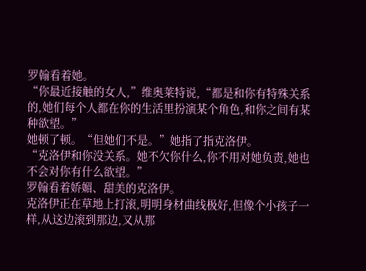罗翰看着她。
“你最近接触的女人,”维奥莱特说,“都是和你有特殊关系的,她们每个人都在你的生活里扮演某个角色,和你之间有某种欲望。”
她顿了顿。“但她们不是。”她指了指克洛伊。
“克洛伊和你没关系。她不欠你什么,你不用对她负责,她也不会对你有什么欲望。”
罗翰看着娇媚、甜美的克洛伊。
克洛伊正在草地上打滚,明明身材曲线极好,但像个小孩子一样,从这边滚到那边,又从那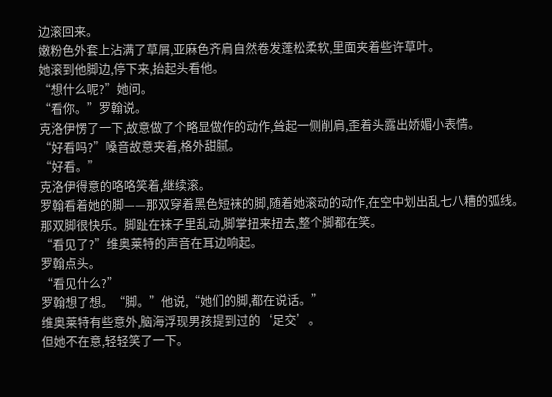边滚回来。
嫩粉色外套上沾满了草屑,亚麻色齐肩自然卷发蓬松柔软,里面夹着些许草叶。
她滚到他脚边,停下来,抬起头看他。
“想什么呢?”她问。
“看你。”罗翰说。
克洛伊愣了一下,故意做了个略显做作的动作,耸起一侧削肩,歪着头露出娇媚小表情。
“好看吗?”嗓音故意夹着,格外甜腻。
“好看。”
克洛伊得意的咯咯笑着,继续滚。
罗翰看着她的脚——那双穿着黑色短袜的脚,随着她滚动的动作,在空中划出乱七八糟的弧线。
那双脚很快乐。脚趾在袜子里乱动,脚掌扭来扭去,整个脚都在笑。
“看见了?”维奥莱特的声音在耳边响起。
罗翰点头。
“看见什么?”
罗翰想了想。“脚。”他说,“她们的脚,都在说话。”
维奥莱特有些意外,脑海浮现男孩提到过的‘足交’。
但她不在意,轻轻笑了一下。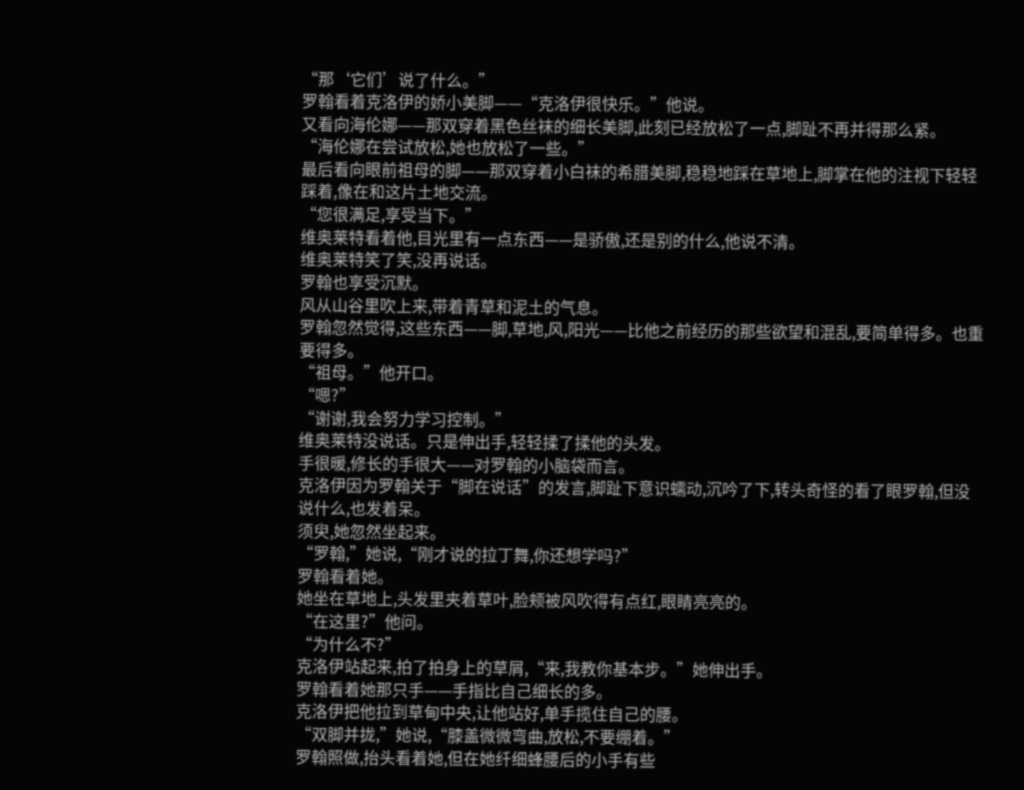“那‘它们’说了什么。”
罗翰看着克洛伊的娇小美脚——“克洛伊很快乐。”他说。
又看向海伦娜——那双穿着黑色丝袜的细长美脚,此刻已经放松了一点,脚趾不再并得那么紧。
“海伦娜在尝试放松,她也放松了一些。”
最后看向眼前祖母的脚——那双穿着小白袜的希腊美脚,稳稳地踩在草地上,脚掌在他的注视下轻轻踩着,像在和这片土地交流。
“您很满足,享受当下。”
维奥莱特看着他,目光里有一点东西——是骄傲,还是别的什么,他说不清。
维奥莱特笑了笑,没再说话。
罗翰也享受沉默。
风从山谷里吹上来,带着青草和泥土的气息。
罗翰忽然觉得,这些东西——脚,草地,风,阳光——比他之前经历的那些欲望和混乱,要简单得多。也重要得多。
“祖母。”他开口。
“嗯?”
“谢谢,我会努力学习控制。”
维奥莱特没说话。只是伸出手,轻轻揉了揉他的头发。
手很暖,修长的手很大——对罗翰的小脑袋而言。
克洛伊因为罗翰关于“脚在说话”的发言,脚趾下意识蠕动,沉吟了下,转头奇怪的看了眼罗翰,但没说什么,也发着呆。
须臾,她忽然坐起来。
“罗翰,”她说,“刚才说的拉丁舞,你还想学吗?”
罗翰看着她。
她坐在草地上,头发里夹着草叶,脸颊被风吹得有点红,眼睛亮亮的。
“在这里?”他问。
“为什么不?”
克洛伊站起来,拍了拍身上的草屑,“来,我教你基本步。”她伸出手。
罗翰看着她那只手——手指比自己细长的多。
克洛伊把他拉到草甸中央,让他站好,单手揽住自己的腰。
“双脚并拢,”她说,“膝盖微微弯曲,放松,不要绷着。”
罗翰照做,抬头看着她,但在她纤细蜂腰后的小手有些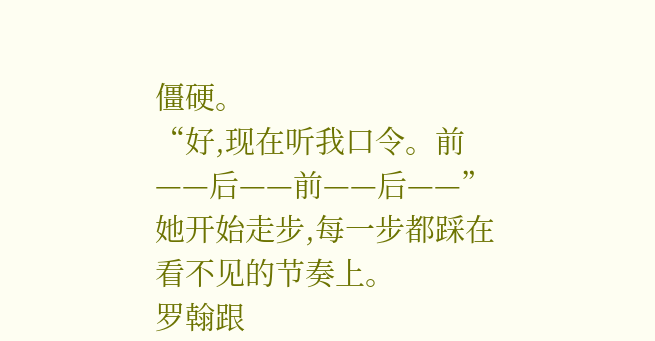僵硬。
“好,现在听我口令。前——后——前——后——”
她开始走步,每一步都踩在看不见的节奏上。
罗翰跟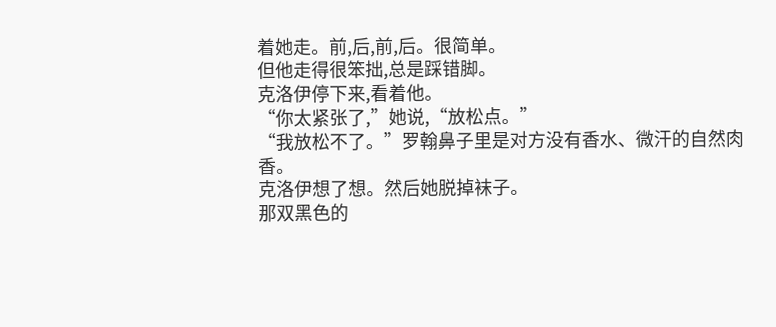着她走。前,后,前,后。很简单。
但他走得很笨拙,总是踩错脚。
克洛伊停下来,看着他。
“你太紧张了,”她说,“放松点。”
“我放松不了。”罗翰鼻子里是对方没有香水、微汗的自然肉香。
克洛伊想了想。然后她脱掉袜子。
那双黑色的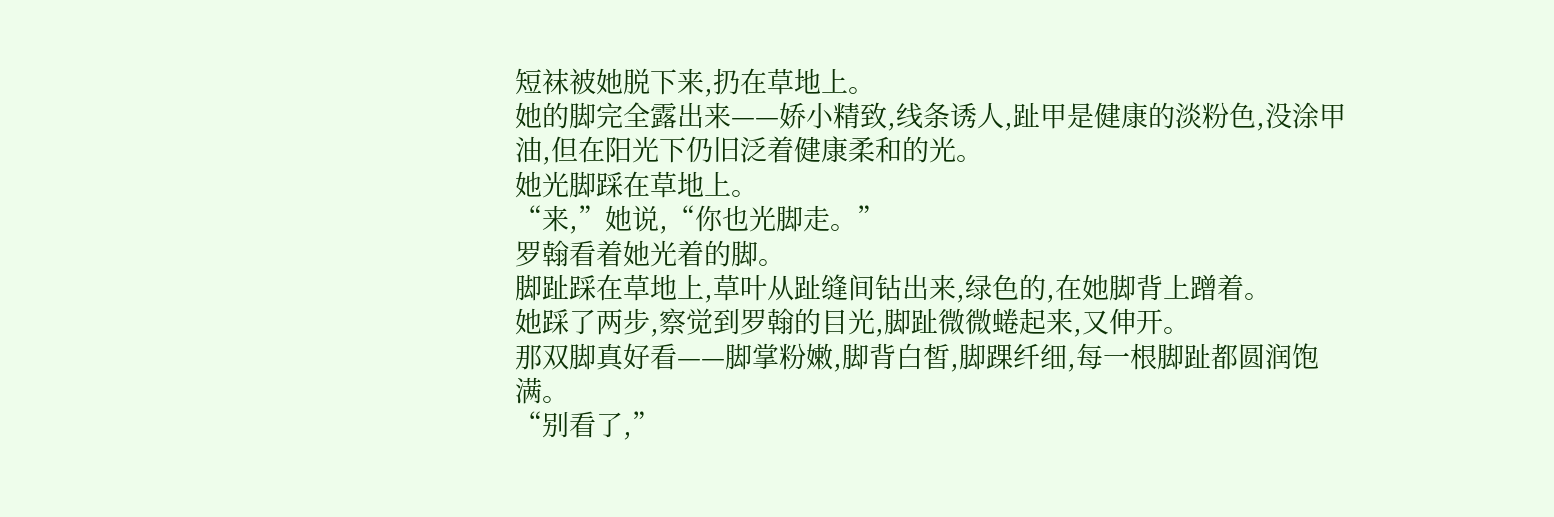短袜被她脱下来,扔在草地上。
她的脚完全露出来——娇小精致,线条诱人,趾甲是健康的淡粉色,没涂甲油,但在阳光下仍旧泛着健康柔和的光。
她光脚踩在草地上。
“来,”她说,“你也光脚走。”
罗翰看着她光着的脚。
脚趾踩在草地上,草叶从趾缝间钻出来,绿色的,在她脚背上蹭着。
她踩了两步,察觉到罗翰的目光,脚趾微微蜷起来,又伸开。
那双脚真好看——脚掌粉嫩,脚背白皙,脚踝纤细,每一根脚趾都圆润饱满。
“别看了,”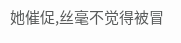她催促,丝毫不觉得被冒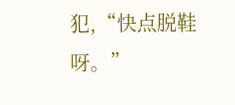犯,“快点脱鞋呀。”